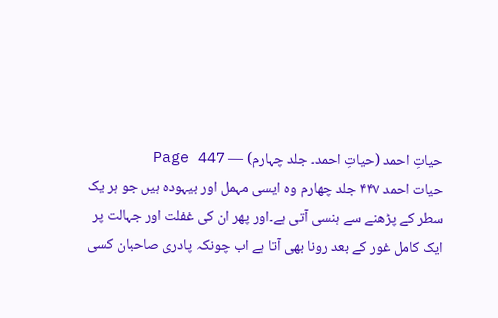حیاتِ احمد (حیاتِ احمد۔ جلد چہارم) — Page 447
حیات احمد ۴۴۷ جلد چهارم وہ ایسی مہمل اور بیہودہ ہیں جو ہر یک سطر کے پڑھنے سے ہنسی آتی ہے۔اور پھر ان کی غفلت اور جہالت پر ایک کامل غور کے بعد رونا بھی آتا ہے اب چونکہ پادری صاحبان کسی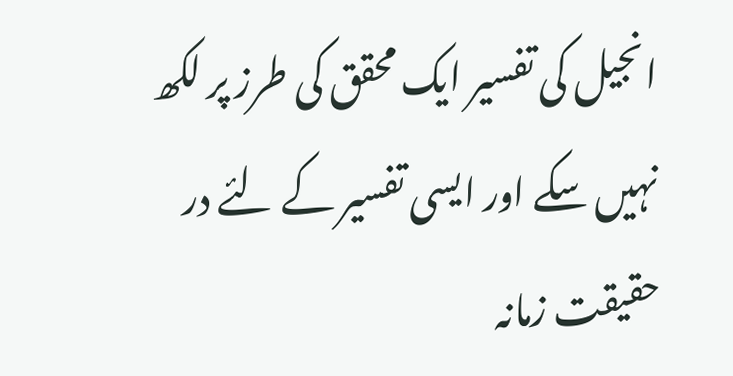انجیل کی تفسیر ایک محقق کی طرز پر لکھ نہیں سکے اور ایسی تفسیر کے لئے در حقیقت زمانہ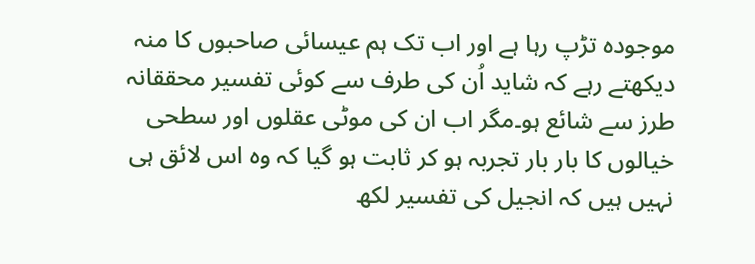موجودہ تڑپ رہا ہے اور اب تک ہم عیسائی صاحبوں کا منہ دیکھتے رہے کہ شاید اُن کی طرف سے کوئی تفسیر محققانہ طرز سے شائع ہو۔مگر اب ان کی موٹی عقلوں اور سطحی خیالوں کا بار بار تجربہ ہو کر ثابت ہو گیا کہ وہ اس لائق ہی نہیں ہیں کہ انجیل کی تفسیر لکھ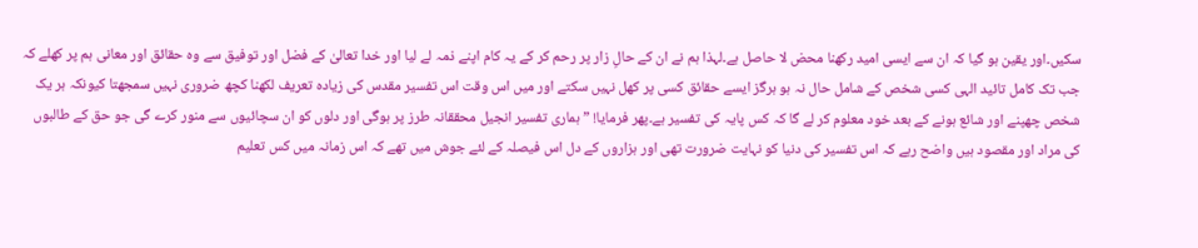سکیں۔اور یقین ہو گیا کہ ان سے ایسی امید رکھنا محض لا حاصل ہے۔لہذا ہم نے ان کے حالِ زار پر رحم کر کے یہ کام اپنے ذمہ لے لیا اور خدا تعالیٰ کے فضل اور توفیق سے وہ حقائق اور معانی ہم پر کھلے کہ جب تک کامل تائید الہی کسی شخص کے شامل حال نہ ہو ہرگز ایسے حقائق کسی پر کھل نہیں سکتے اور میں اس وقت اس تفسیر مقدس کی زیادہ تعریف لکھنا کچھ ضروری نہیں سمجھتا کیونکہ ہر یک شخص چھپنے اور شائع ہونے کے بعد خود معلوم کر لے گا کہ کس پایہ کی تفسیر ہے۔پھر فرمایا! ” ہماری تفسیر انجیل محققانہ طرز پر ہوگی اور دلوں کو ان سچائیوں سے منور کرے گی جو حق کے طالبوں کی مراد اور مقصود ہیں واضح رہے کہ اس تفسیر کی دنیا کو نہایت ضرورت تھی اور ہزاروں کے دل اس فیصلہ کے لئے جوش میں تھے کہ اس زمانہ میں کس تعلیم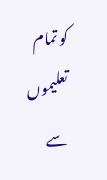کو تمام تعلیموں سے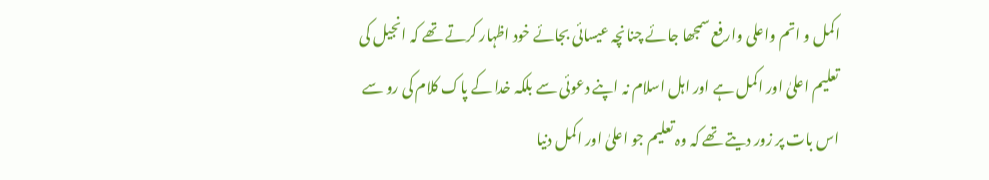اکمل و اتم واعلی وارفع سمجھا جائے چنانچہ عیسائی بجائے خود اظہار کرتے تھے کہ انجیل کی تعلیم اعلیٰ اور اکمل ہے اور اہل اسلام نہ اپنے دعوئی سے بلکہ خدا کے پاک کلام کی رو سے اس بات پر زور دیتے تھے کہ وہ تعلیم جو اعلیٰ اور اکمل دنیا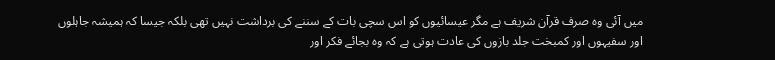میں آئی وہ صرف قرآن شریف ہے مگر عیسائیوں کو اس سچی بات کے سننے کی برداشت نہیں تھی بلکہ جیسا کہ ہمیشہ جاہلوں اور سفیہوں اور کمبخت جلد بازوں کی عادت ہوتی ہے کہ وہ بجائے فکر اور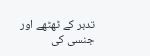تدبر کے ٹھٹھے اور جنسی کی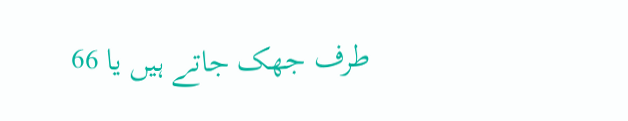طرف جھک جاتے ہیں یا 66